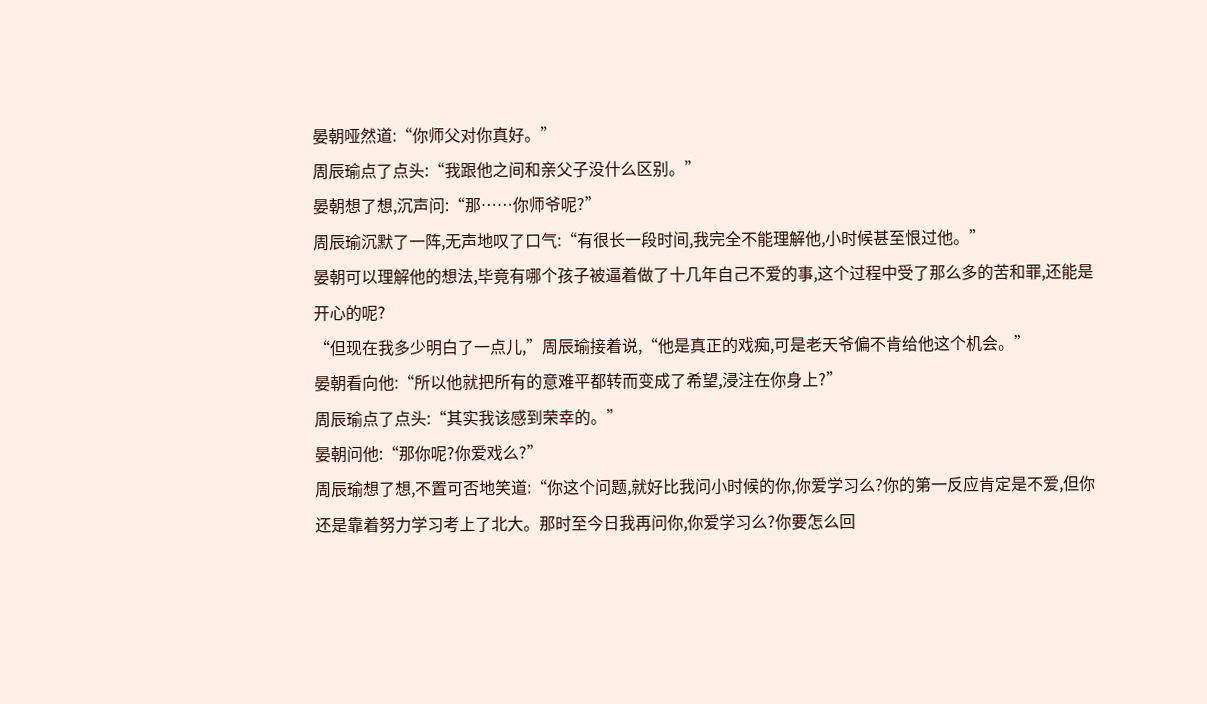晏朝哑然道:“你师父对你真好。”
周辰瑜点了点头:“我跟他之间和亲父子没什么区别。”
晏朝想了想,沉声问:“那……你师爷呢?”
周辰瑜沉默了一阵,无声地叹了口气:“有很长一段时间,我完全不能理解他,小时候甚至恨过他。”
晏朝可以理解他的想法,毕竟有哪个孩子被逼着做了十几年自己不爱的事,这个过程中受了那么多的苦和罪,还能是开心的呢?
“但现在我多少明白了一点儿,”周辰瑜接着说,“他是真正的戏痴,可是老天爷偏不肯给他这个机会。”
晏朝看向他:“所以他就把所有的意难平都转而变成了希望,浸注在你身上?”
周辰瑜点了点头:“其实我该感到荣幸的。”
晏朝问他:“那你呢?你爱戏么?”
周辰瑜想了想,不置可否地笑道:“你这个问题,就好比我问小时候的你,你爱学习么?你的第一反应肯定是不爱,但你还是靠着努力学习考上了北大。那时至今日我再问你,你爱学习么?你要怎么回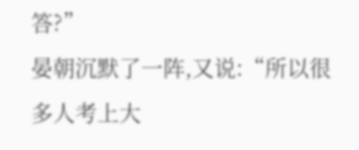答?”
晏朝沉默了一阵,又说:“所以很多人考上大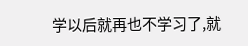学以后就再也不学习了,就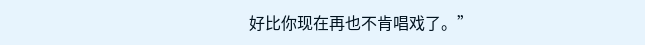好比你现在再也不肯唱戏了。”